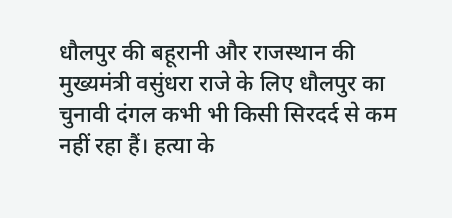धौलपुर की बहूरानी और राजस्थान की मुख्यमंत्री वसुंधरा राजे के लिए धौलपुर का चुनावी दंगल कभी भी किसी सिरदर्द से कम नहीं रहा हैं। हत्या के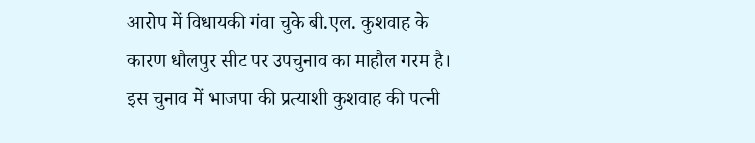आरोप में विधायकी गंवा चुके बी.एल. कुशवाह के कारण धौलपुर सीट पर उपचुनाव का माहौल गरम है। इस चुनाव में भाजपा की प्रत्याशी कुशवाह की पत्नी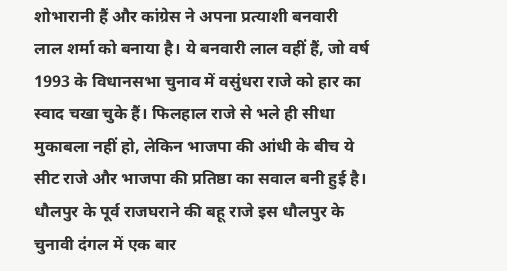शोभारानी हैं और कांग्रेस ने अपना प्रत्याशी बनवारी लाल शर्मा को बनाया है। ये बनवारी लाल वहीं हैं, जो वर्ष 1993 के विधानसभा चुनाव में वसुंधरा राजे को हार का स्वाद चखा चुके हैं। फिलहाल राजे से भले ही सीधा मुकाबला नहीं हो, लेकिन भाजपा की आंधी के बीच ये सीट राजे और भाजपा की प्रतिष्ठा का सवाल बनी हुई है।
धौलपुर के पूर्व राजघराने की बहू राजे इस धौलपुर के चुनावी दंगल में एक बार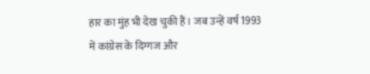हार का मुंह भी देख चुकी हैं। जब उन्हें वर्ष 1993 में कांग्रेस के दिग्गज और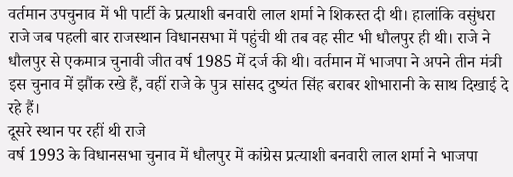वर्तमान उपचुनाव में भी पार्टी के प्रत्याशी बनवारी लाल शर्मा ने शिकस्त दी थी। हालांकि वसुंधरा राजे जब पहली बार राजस्थान विधानसभा में पहुंची थी तब वह सीट भी धौलपुर ही थी। राजे ने धौलपुर से एकमात्र चुनावी जीत वर्ष 1985 में दर्ज की थी। वर्तमान में भाजपा ने अपने तीन मंत्री इस चुनाव में झौंक रखे हैं, वहीं राजे के पुत्र सांसद दुष्यंत सिंह बराबर शोभारानी के साथ दिखाई दे रहे हैं।
दूसरे स्थान पर रहीं थी राजे
वर्ष 1993 के विधानसभा चुनाव में धौलपुर में कांग्रेस प्रत्याशी बनवारी लाल शर्मा ने भाजपा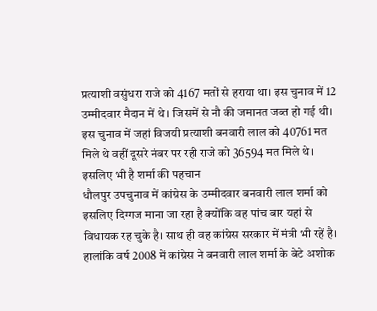प्रत्याशी वसुंधरा राजे को 4167 मतों से हराया था। इस चुनाव में 12 उम्मीदवार मैदान में थे। जिसमें से नौ की जमानत जब्त हो गई थी। इस चुनाव में जहां विजयी प्रत्याशी बनवारी लाल को 40761 मत मिले थे वहीं दूसरे नंबर पर रही राजे को 36594 मत मिले थे।
इसलिए भी है शर्मा की पहचान
धौलपुर उपचुनाव में कांग्रेस के उम्मीदवार बनवारी लाल शर्मा को इसलिए दिग्गज माना जा रहा है क्योंकि वह पांच बार यहां से विधायक रह चुके है। साथ ही वह कांग्रेस सरकार में मंत्री भी रहें है। हालांकि वर्ष 2008 में कांग्रेस ने बनवारी लाल शर्मा के बेटे अशोक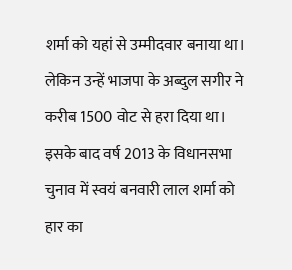शर्मा को यहां से उम्मीदवार बनाया था। लेकिन उन्हें भाजपा के अब्दुल सगीर ने करीब 1500 वोट से हरा दिया था। इसके बाद वर्ष 2013 के विधानसभा चुनाव में स्वयं बनवारी लाल शर्मा को हार का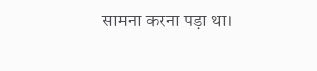सामना करना पड़ा था।